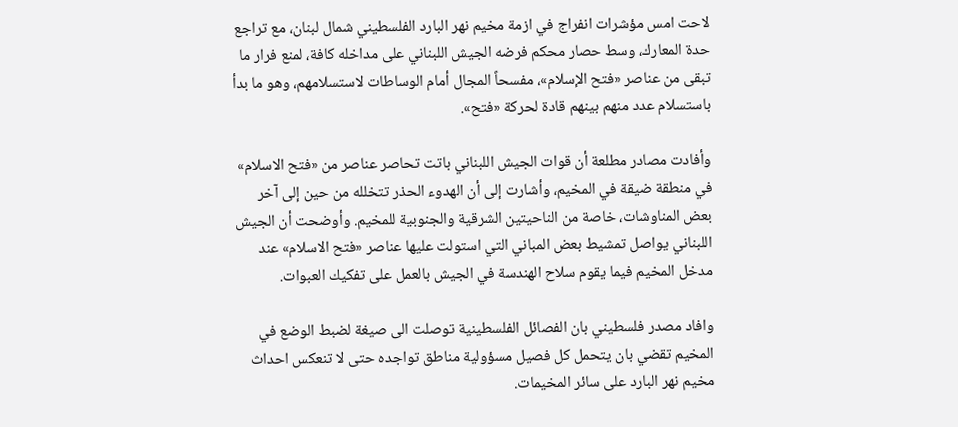لاحت امس مؤشرات انفراج في ازمة مخيم نهر البارد الفلسطيني شمال لبنان، مع تراجع حدة المعارك، وسط حصار محكم فرضه الجيش اللبناني على مداخله كافة، لمنع فرار ما تبقى من عناصر «فتح الإسلام»، مفسحاً المجال أمام الوساطات لاستسلامهم، وهو ما بدأ باستسلام عدد منهم بينهم قادة لحركة «فتح».

وأفادت مصادر مطلعة أن قوات الجيش اللبناني باتت تحاصر عناصر من «فتح الاسلام» في منطقة ضيقة في المخيم، وأشارت إلى أن الهدوء الحذر تتخلله من حين إلى آخر بعض المناوشات، خاصة من الناحيتين الشرقية والجنوبية للمخيم. وأوضحت أن الجيش اللبناني يواصل تمشيط بعض المباني التي استولت عليها عناصر «فتح الاسلام» عند مدخل المخيم فيما يقوم سلاح الهندسة في الجيش بالعمل على تفكيك العبوات.

وافاد مصدر فلسطيني بان الفصائل الفلسطينية توصلت الى صيغة لضبط الوضع في المخيم تقضي بان يتحمل كل فصيل مسؤولية مناطق تواجده حتى لا تنعكس احداث مخيم نهر البارد على سائر المخيمات.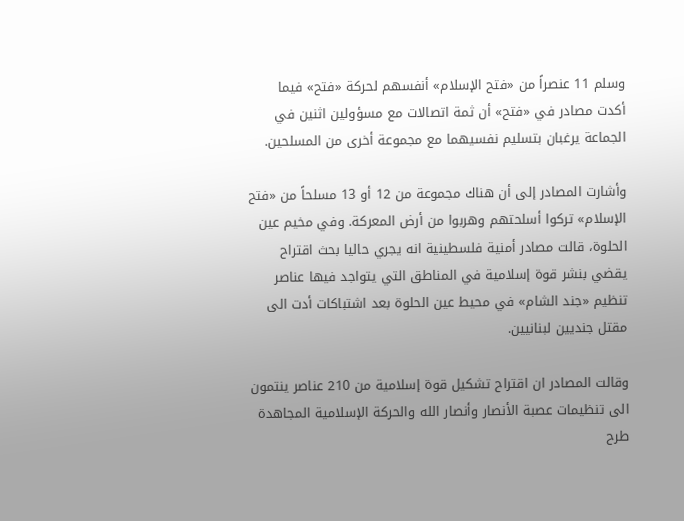وسلم 11 عنصراً من «فتح الإسلام» أنفسهم لحركة «فتح» فيما أكدت مصادر في «فتح» أن ثمة اتصالات مع مسؤولين اثنين في الجماعة يرغبان بتسليم نفسيهما مع مجموعة أخرى من المسلحين.

وأشارت المصادر إلى أن هناك مجموعة من 12 أو 13 مسلحاً من «فتح الإسلام» تركوا أسلحتهم وهربوا من أرض المعركة. وفي مخيم عين الحلوة، قالت مصادر أمنية فلسطينية انه يجري حاليا بحث اقتراح يقضي بنشر قوة إسلامية في المناطق التي يتواجد فيها عناصر تنظيم «جند الشام» في محيط عين الحلوة بعد اشتباكات أدت الى مقتل جنديين لبنانيين.

وقالت المصادر ان اقتراح تشكيل قوة إسلامية من 210 عناصر ينتمون الى تنظيمات عصبة الأنصار وأنصار الله والحركة الإسلامية المجاهدة طرح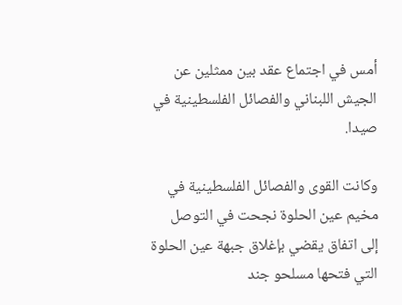أمس في اجتماع عقد بين ممثلين عن الجيش اللبناني والفصائل الفلسطينية في صيدا.

وكانت القوى والفصائل الفلسطينية في مخيم عين الحلوة نجحت في التوصل إلى اتفاق يقضي بإغلاق جبهة عين الحلوة التي فتحها مسلحو جند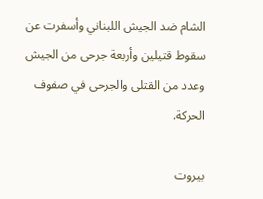الشام ضد الجيش اللبناني وأسفرت عن سقوط قتيلين وأربعة جرحى من الجيش وعدد من القتلى والجرحى في صفوف الحركة.

بيروت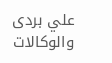علي بردى والوكالات